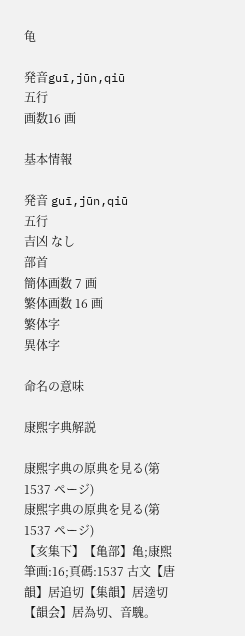龟

発音guī,jūn,qiū
五行
画数16 画

基本情報

発音 guī,jūn,qiū
五行
吉凶 なし
部首
簡体画数 7 画
繁体画数 16 画
繁体字
異体字

命名の意味

康熙字典解説

康熙字典の原典を見る(第 1537 ページ)
康熙字典の原典を見る(第 1537 ページ)
【亥集下】【亀部】亀;康煕筆画:16;頁碼:1537 古文【唐韻】居追切【集韻】居逵切【韻会】居為切、音騩。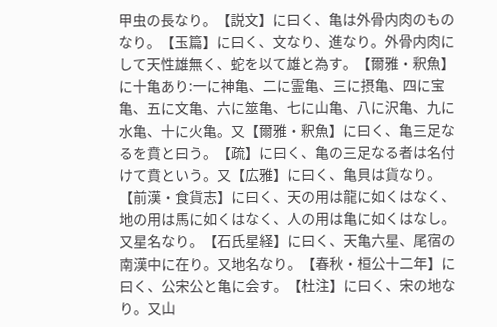甲虫の長なり。【説文】に曰く、亀は外骨内肉のものなり。【玉篇】に曰く、文なり、進なり。外骨内肉にして天性雄無く、蛇を以て雄と為す。【爾雅・釈魚】に十亀あり:一に神亀、二に霊亀、三に摂亀、四に宝亀、五に文亀、六に筮亀、七に山亀、八に沢亀、九に水亀、十に火亀。又【爾雅・釈魚】に曰く、亀三足なるを賁と曰う。【疏】に曰く、亀の三足なる者は名付けて賁という。又【広雅】に曰く、亀貝は貨なり。【前漢・食貨志】に曰く、天の用は龍に如くはなく、地の用は馬に如くはなく、人の用は亀に如くはなし。又星名なり。【石氏星経】に曰く、天亀六星、尾宿の南漢中に在り。又地名なり。【春秋・桓公十二年】に曰く、公宋公と亀に会す。【杜注】に曰く、宋の地なり。又山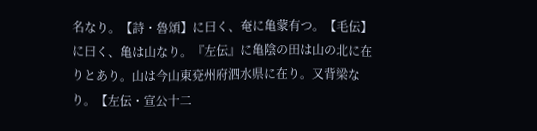名なり。【詩・魯頌】に曰く、奄に亀蒙有つ。【毛伝】に曰く、亀は山なり。『左伝』に亀陰の田は山の北に在りとあり。山は今山東兗州府泗水県に在り。又背梁なり。【左伝・宣公十二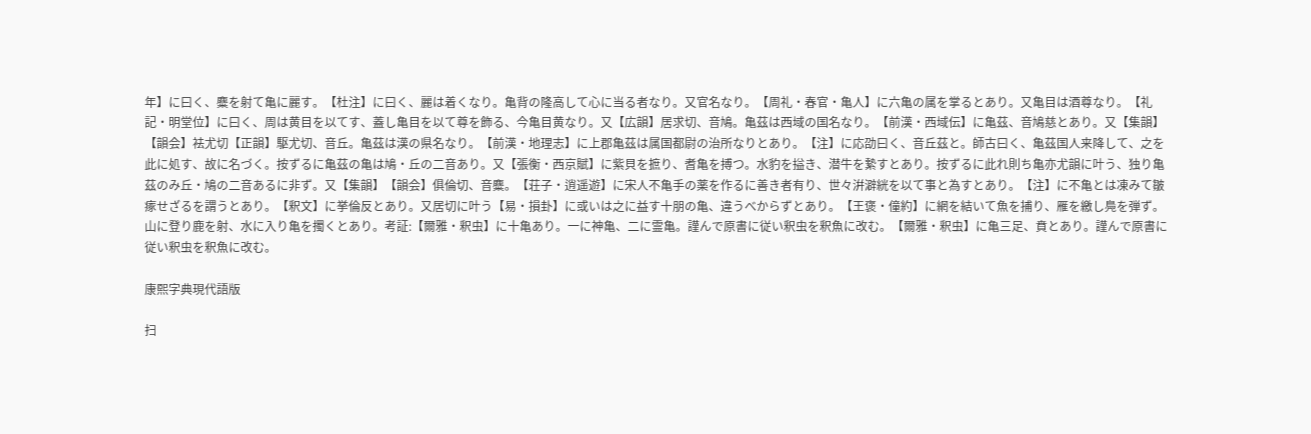年】に曰く、麋を射て亀に麗す。【杜注】に曰く、麗は着くなり。亀背の隆高して心に当る者なり。又官名なり。【周礼・春官・亀人】に六亀の属を掌るとあり。又亀目は酒尊なり。【礼記・明堂位】に曰く、周は黄目を以てす、蓋し亀目を以て尊を飾る、今亀目黄なり。又【広韻】居求切、音鳩。亀茲は西域の国名なり。【前漢・西域伝】に亀茲、音鳩慈とあり。又【集韻】【韻会】袪尤切【正韻】駆尤切、音丘。亀茲は漢の県名なり。【前漢・地理志】に上郡亀茲は属国都尉の治所なりとあり。【注】に応劭曰く、音丘茲と。師古曰く、亀茲国人来降して、之を此に処す、故に名づく。按ずるに亀茲の亀は鳩・丘の二音あり。又【張衡・西京賦】に紫貝を摭り、耆亀を搏つ。水豹を搤き、潜牛を縶すとあり。按ずるに此れ則ち亀亦尤韻に叶う、独り亀茲のみ丘・鳩の二音あるに非ず。又【集韻】【韻会】俱倫切、音麋。【荘子・逍遥遊】に宋人不亀手の薬を作るに善き者有り、世々洴澼絖を以て事と為すとあり。【注】に不亀とは凍みて皺瘃せざるを謂うとあり。【釈文】に挙倫反とあり。又居切に叶う【易・損卦】に或いは之に益す十朋の亀、違うべからずとあり。【王褒・僮約】に網を結いて魚を捕り、雁を繳し鳧を弾ず。山に登り鹿を射、水に入り亀を擉くとあり。考証:【爾雅・釈虫】に十亀あり。一に神亀、二に霊亀。謹んで原書に従い釈虫を釈魚に改む。【爾雅・釈虫】に亀三足、賁とあり。謹んで原書に従い釈虫を釈魚に改む。

康熙字典現代語版

扫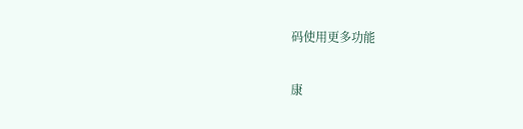码使用更多功能

康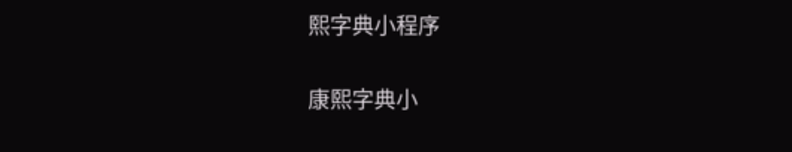熙字典小程序

康熙字典小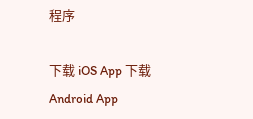程序

下载 iOS App 下载 Android App